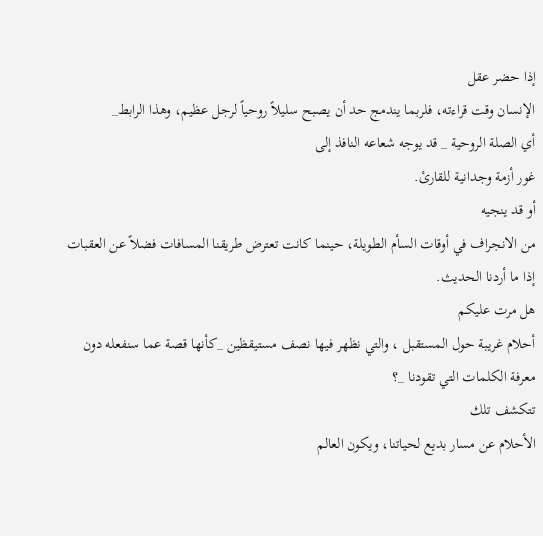إذا حضر عقل
الإنسان وقت قراءته، فلربما يندمج حد أن يصبح سليلاً روحياً لرجل عظيم، وهذا الرابط_
أي الصلة الروحية _ قد يوجه شعاعه النافذ إلى
غور أزمة وجدانية للقارئ.
أو قد ينجيه
من الانجراف في أوقات السأم الطويلة، حينما كانت تعترض طريقنا المسافات فضلاً عن العقبات
إذا ما أردنا الحديث.
هل مرت عليكم
أحلام غريبة حول المستقبل ، والتي نظهر فيها نصف مستيقظين _كأنها قصة عما سنفعله دون
معرفة الكلمات التي تقودنا _؟
تتكشف تلك
الأحلام عن مسار بديع لحياتنا، ويكون العالم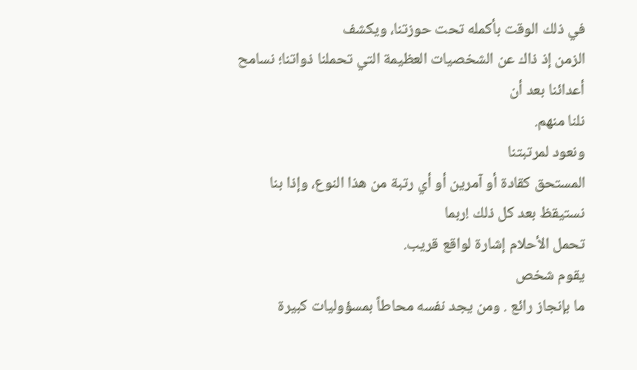في ذلك الوقت بأكمله تحت حوزتنا، ويكشف
الزمن إذ ذاك عن الشخصيات العظيمة التي تحملنا ذواتنا؛ نسامح أعدائنا بعد أن
نلنا منهم.
ونعود لمرتبتنا
المستحق كقادة أو آمرين أو أي رتبة من هذا النوع، وإذا بنا نستيقظ بعد كل ذلك !ربما
تحمل الأحلام إشارة لواقع قريب.
يقوم شخص
ما بإنجاز رائع . ومن يجد نفسه محاطاً بمسؤوليات كبيرة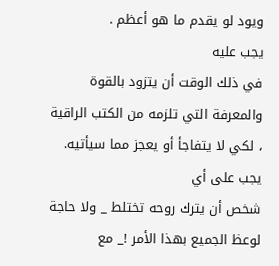ويود لو يقدم ما هو أعظم .
يجب عليه
في ذلك الوقت أن يتزود بالقوة والمعرفة التي تلزمه من الكتب الراقية ، لكي لا يتفاجأ أو يعجز مما سيأتيه.
يجب على أي
شخص أن يترك روحه تختلط _ ولا حاجة لوعظ الجميع بهذا الأمر !_ مع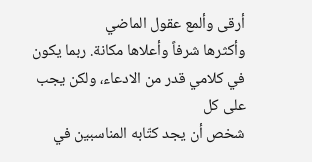أرقى وألمع عقول الماضي
وأكثرها شرفاً وأعلاها مكانة. ربما يكون في كلامي قدر من الادعاء، ولكن يجب على كل
شخص أن يجد كتّابه المناسبين في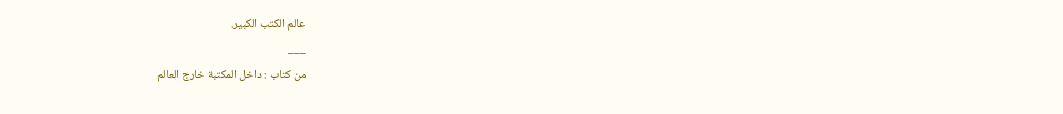عالم الكتب الكبير.
___
من كتاب : داخل المكتبة خارج العالم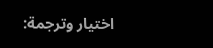اختيار وترجمة: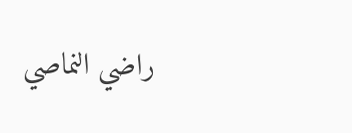راضي النماصي